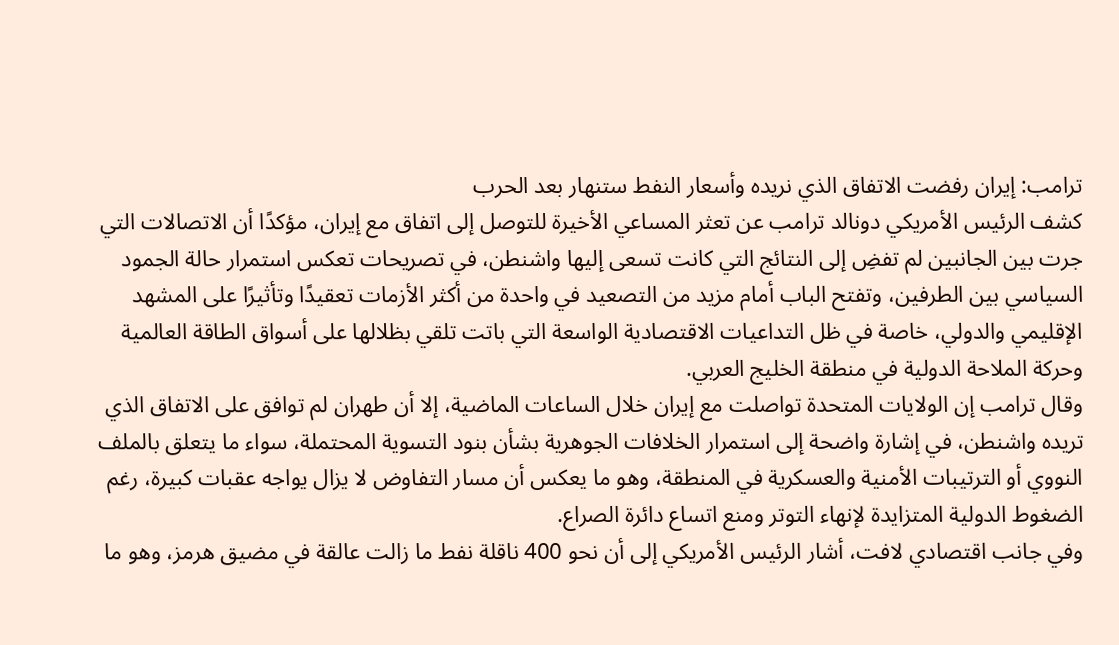ترامب: إيران رفضت الاتفاق الذي نريده وأسعار النفط ستنهار بعد الحرب
كشف الرئيس الأمريكي دونالد ترامب عن تعثر المساعي الأخيرة للتوصل إلى اتفاق مع إيران، مؤكدًا أن الاتصالات التي جرت بين الجانبين لم تفضِ إلى النتائج التي كانت تسعى إليها واشنطن، في تصريحات تعكس استمرار حالة الجمود السياسي بين الطرفين، وتفتح الباب أمام مزيد من التصعيد في واحدة من أكثر الأزمات تعقيدًا وتأثيرًا على المشهد الإقليمي والدولي، خاصة في ظل التداعيات الاقتصادية الواسعة التي باتت تلقي بظلالها على أسواق الطاقة العالمية وحركة الملاحة الدولية في منطقة الخليج العربي.
وقال ترامب إن الولايات المتحدة تواصلت مع إيران خلال الساعات الماضية، إلا أن طهران لم توافق على الاتفاق الذي تريده واشنطن، في إشارة واضحة إلى استمرار الخلافات الجوهرية بشأن بنود التسوية المحتملة، سواء ما يتعلق بالملف النووي أو الترتيبات الأمنية والعسكرية في المنطقة، وهو ما يعكس أن مسار التفاوض لا يزال يواجه عقبات كبيرة، رغم الضغوط الدولية المتزايدة لإنهاء التوتر ومنع اتساع دائرة الصراع.
وفي جانب اقتصادي لافت، أشار الرئيس الأمريكي إلى أن نحو 400 ناقلة نفط ما زالت عالقة في مضيق هرمز، وهو ما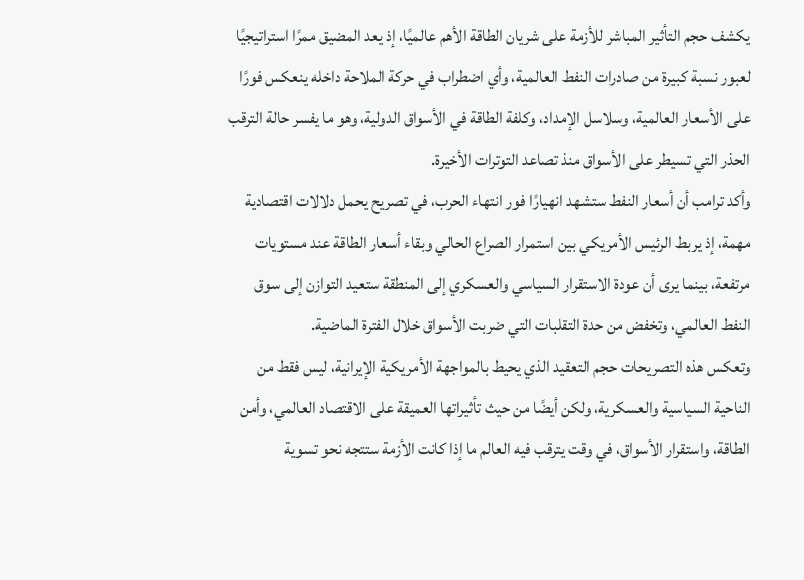يكشف حجم التأثير المباشر للأزمة على شريان الطاقة الأهم عالميًا، إذ يعد المضيق ممرًا استراتيجيًا لعبور نسبة كبيرة من صادرات النفط العالمية، وأي اضطراب في حركة الملاحة داخله ينعكس فورًا على الأسعار العالمية، وسلاسل الإمداد، وكلفة الطاقة في الأسواق الدولية، وهو ما يفسر حالة الترقب الحذر التي تسيطر على الأسواق منذ تصاعد التوترات الأخيرة.
وأكد ترامب أن أسعار النفط ستشهد انهيارًا فور انتهاء الحرب، في تصريح يحمل دلالات اقتصادية مهمة، إذ يربط الرئيس الأمريكي بين استمرار الصراع الحالي وبقاء أسعار الطاقة عند مستويات مرتفعة، بينما يرى أن عودة الاستقرار السياسي والعسكري إلى المنطقة ستعيد التوازن إلى سوق النفط العالمي، وتخفض من حدة التقلبات التي ضربت الأسواق خلال الفترة الماضية.
وتعكس هذه التصريحات حجم التعقيد الذي يحيط بالمواجهة الأمريكية الإيرانية، ليس فقط من الناحية السياسية والعسكرية، ولكن أيضًا من حيث تأثيراتها العميقة على الاقتصاد العالمي، وأمن الطاقة، واستقرار الأسواق، في وقت يترقب فيه العالم ما إذا كانت الأزمة ستتجه نحو تسوية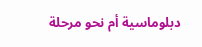دبلوماسية أم نحو مرحلة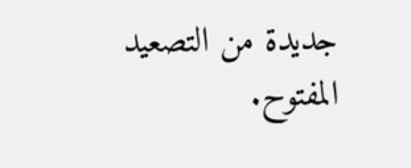جديدة من التصعيد المفتوح.